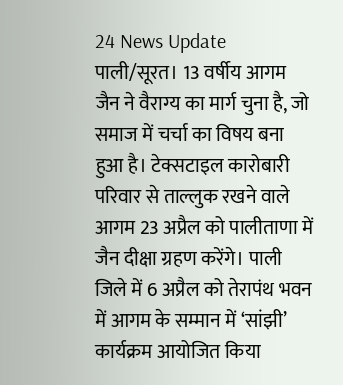24 News Update पाली/सूरत। 13 वर्षीय आगम जैन ने वैराग्य का मार्ग चुना है, जो समाज में चर्चा का विषय बना हुआ है। टेक्सटाइल कारोबारी परिवार से ताल्लुक रखने वाले आगम 23 अप्रैल को पालीताणा में जैन दीक्षा ग्रहण करेंगे। पाली जिले में 6 अप्रैल को तेरापंथ भवन में आगम के सम्मान में ‘सांझी’ कार्यक्रम आयोजित किया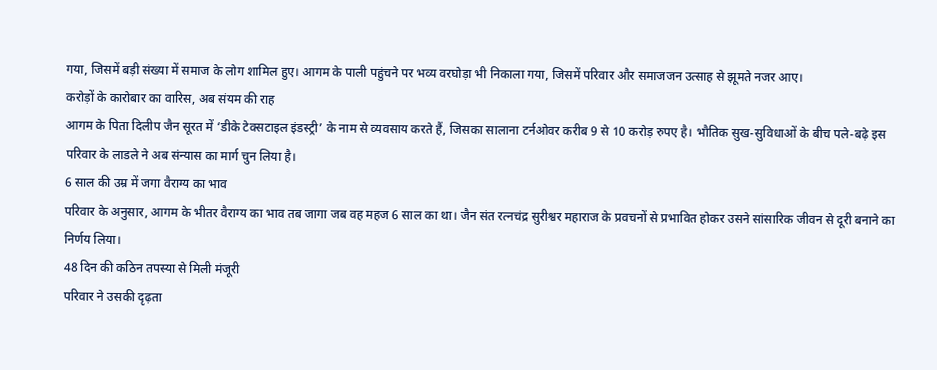गया, जिसमें बड़ी संख्या में समाज के लोग शामिल हुए। आगम के पाली पहुंचने पर भव्य वरघोड़ा भी निकाला गया, जिसमें परिवार और समाजजन उत्साह से झूमते नजर आए।
करोड़ों के कारोबार का वारिस, अब संयम की राह
आगम के पिता दिलीप जैन सूरत में ‘डीके टेक्सटाइल इंडस्ट्री’ के नाम से व्यवसाय करते हैं, जिसका सालाना टर्नओवर करीब 9 से 10 करोड़ रुपए है। भौतिक सुख-सुविधाओं के बीच पले-बढ़े इस परिवार के लाडले ने अब संन्यास का मार्ग चुन लिया है।
6 साल की उम्र में जगा वैराग्य का भाव
परिवार के अनुसार, आगम के भीतर वैराग्य का भाव तब जागा जब वह महज 6 साल का था। जैन संत रत्नचंद्र सुरीश्वर महाराज के प्रवचनों से प्रभावित होकर उसने सांसारिक जीवन से दूरी बनाने का निर्णय लिया।
48 दिन की कठिन तपस्या से मिली मंजूरी
परिवार ने उसकी दृढ़ता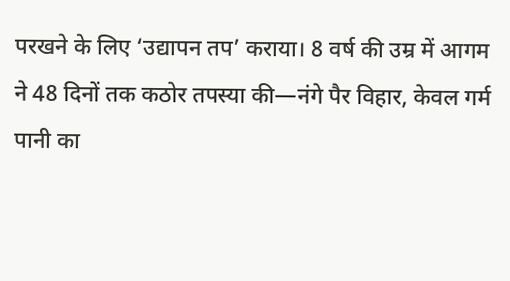परखने के लिए ‘उद्यापन तप’ कराया। 8 वर्ष की उम्र में आगम ने 48 दिनों तक कठोर तपस्या की—नंगे पैर विहार, केवल गर्म पानी का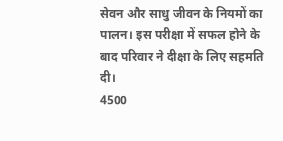सेवन और साधु जीवन के नियमों का पालन। इस परीक्षा में सफल होने के बाद परिवार ने दीक्षा के लिए सहमति दी।
4500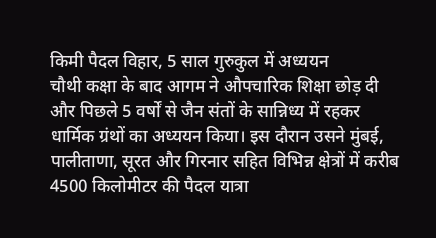किमी पैदल विहार, 5 साल गुरुकुल में अध्ययन
चौथी कक्षा के बाद आगम ने औपचारिक शिक्षा छोड़ दी और पिछले 5 वर्षों से जैन संतों के सान्निध्य में रहकर धार्मिक ग्रंथों का अध्ययन किया। इस दौरान उसने मुंबई, पालीताणा, सूरत और गिरनार सहित विभिन्न क्षेत्रों में करीब 4500 किलोमीटर की पैदल यात्रा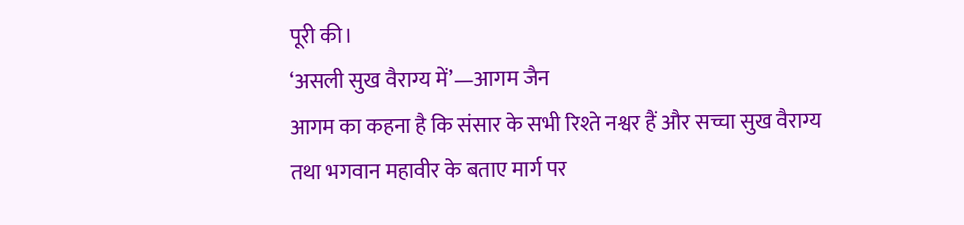पूरी की।
‘असली सुख वैराग्य में’—आगम जैन
आगम का कहना है कि संसार के सभी रिश्ते नश्वर हैं और सच्चा सुख वैराग्य तथा भगवान महावीर के बताए मार्ग पर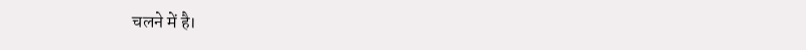चलने में है।